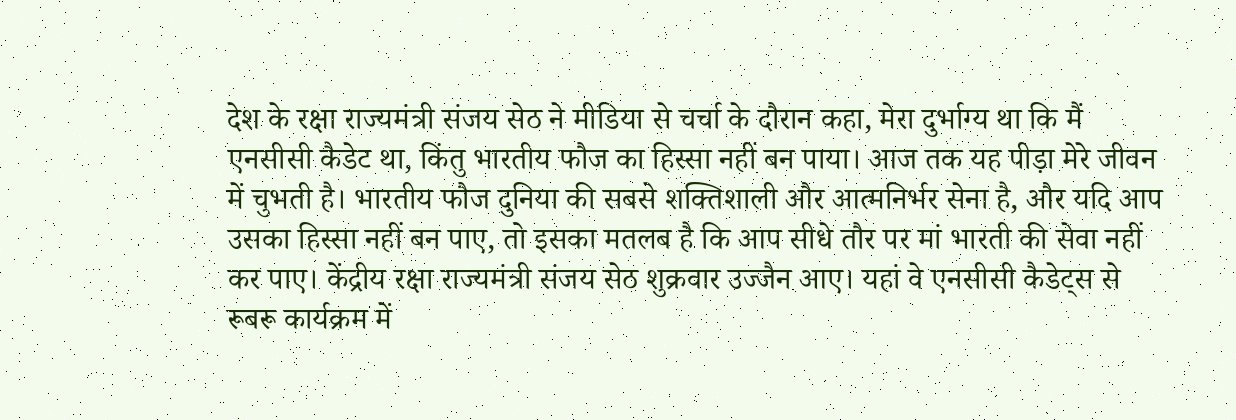देश के रक्षा राज्यमंत्री संजय सेठ ने मीडिया से चर्चा के दौरान कहा, मेरा दुर्भाग्य था कि मैं एनसीसी कैडेट था, किंतु भारतीय फौज का हिस्सा नहीं बन पाया। आज तक यह पीड़ा मेरे जीवन में चुभती है। भारतीय फौज दुनिया की सबसे शक्तिशाली और आत्मनिर्भर सेना है, और यदि आप उसका हिस्सा नहीं बन पाए, तो इसका मतलब है कि आप सीधे तौर पर मां भारती की सेवा नहीं कर पाए। केंद्रीय रक्षा राज्यमंत्री संजय सेठ शुक्रवार उज्जैन आए। यहां वे एनसीसी कैडेट्स से रूबरू कार्यक्रम में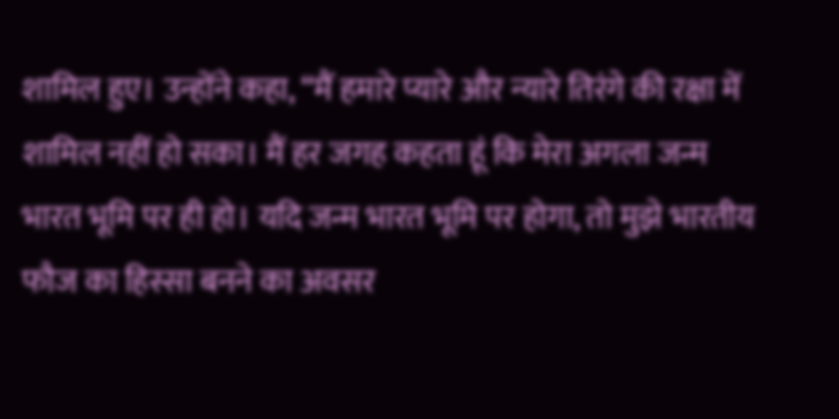शामिल हुए। उन्होंने कहा, “मैं हमारे प्यारे और न्यारे तिरंगे की रक्षा में शामिल नहीं हो सका। मैं हर जगह कहता हूं कि मेरा अगला जन्म भारत भूमि पर ही हो। यदि जन्म भारत भूमि पर होगा, तो मुझे भारतीय फौज का हिस्सा बनने का अवसर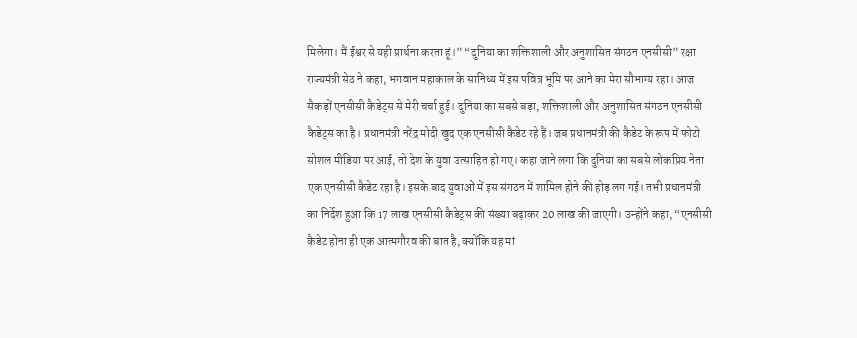मिलेगा। मैं ईश्वर से यही प्रार्थना करता हूं।” “दुनिया का शक्तिशाली और अनुशासित संगठन एनसीसी” रक्षा राज्यमंत्री सेठ ने कहा, भगवान महाकाल के सानिध्य में इस पवित्र भूमि पर आने का मेरा सौभाग्य रहा। आज सैकड़ों एनसीसी कैडेट्स से मेरी चर्चा हुई। दुनिया का सबसे बड़ा, शक्तिशाली और अनुशासित संगठन एनसीसी कैडेट्स का है। प्रधानमंत्री नरेंद्र मोदी खुद एक एनसीसी कैडेट रहे हैं। जब प्रधानमंत्री की कैडेट के रूप में फोटो सोशल मीडिया पर आई, तो देश के युवा उत्साहित हो गए। कहा जाने लगा कि दुनिया का सबसे लोकप्रिय नेता एक एनसीसी कैडेट रहा है। इसके बाद युवाओं में इस संगठन में शामिल होने की होड़ लग गई। तभी प्रधानमंत्री का निर्देश हुआ कि 17 लाख एनसीसी कैडेट्स की संख्या बढ़ाकर 20 लाख की जाएगी। उन्होंने कहा, “एनसीसी कैडेट होना ही एक आत्मगौरव की बात है, क्योंकि यह मां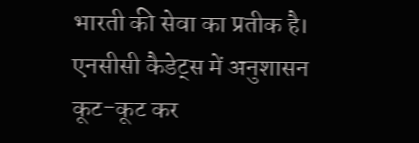भारती की सेवा का प्रतीक है। एनसीसी कैडेट्स में अनुशासन कूट-कूट कर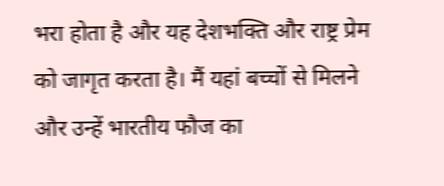भरा होता है और यह देशभक्ति और राष्ट्र प्रेम को जागृत करता है। मैं यहां बच्चों से मिलने और उन्हें भारतीय फौज का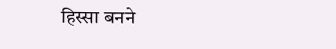हिस्सा बनने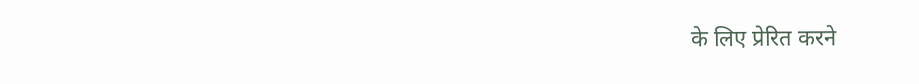के लिए प्रेरित करने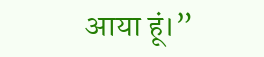आया हूं।”